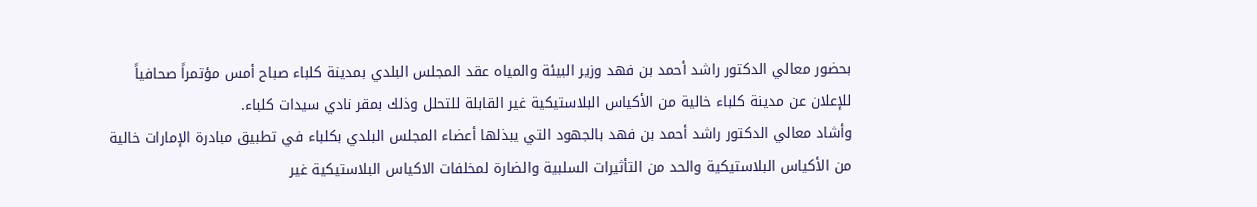بحضور معالي الدكتور راشد أحمد بن فهد وزير البيئة والمياه عقد المجلس البلدي بمدينة كلباء صباح أمس مؤتمراً صحافياً للإعلان عن مدينة كلباء خالية من الأكياس البلاستيكية غير القابلة للتحلل وذلك بمقر نادي سيدات كلباء.
وأشاد معالي الدكتور راشد أحمد بن فهد بالجهود التي يبذلها أعضاء المجلس البلدي بكلباء في تطبيق مبادرة الإمارات خالية من الأكياس البلاستيكية والحد من التأثيرات السلبية والضارة لمخلفات الاكياس البلاستيكية غير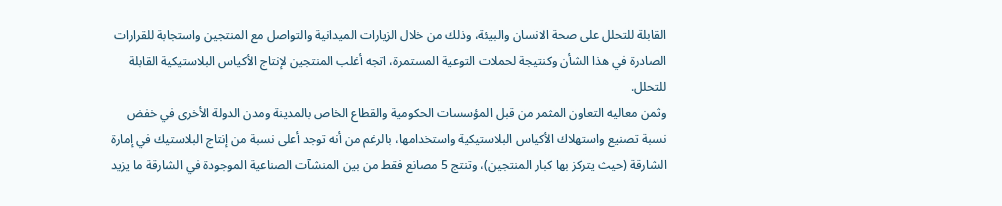القابلة للتحلل على صحة الانسان والبيئة، وذلك من خلال الزيارات الميدانية والتواصل مع المنتجين واستجابة للقرارات الصادرة في هذا الشأن وكنتيجة لحملات التوعية المستمرة، اتجه أغلب المنتجين لإنتاج الأكياس البلاستيكية القابلة للتحلل.
وثمن معاليه التعاون المثمر من قبل المؤسسات الحكومية والقطاع الخاص بالمدينة ومدن الدولة الأخرى في خفض نسبة تصنيع واستهلاك الأكياس البلاستيكية واستخدامها، بالرغم من أنه توجد أعلى نسبة من إنتاج البلاستيك في إمارة الشارقة (حيث يتركز بها كبار المنتجين)، وتنتج 5 مصانع فقط من بين المنشآت الصناعية الموجودة في الشارقة ما يزيد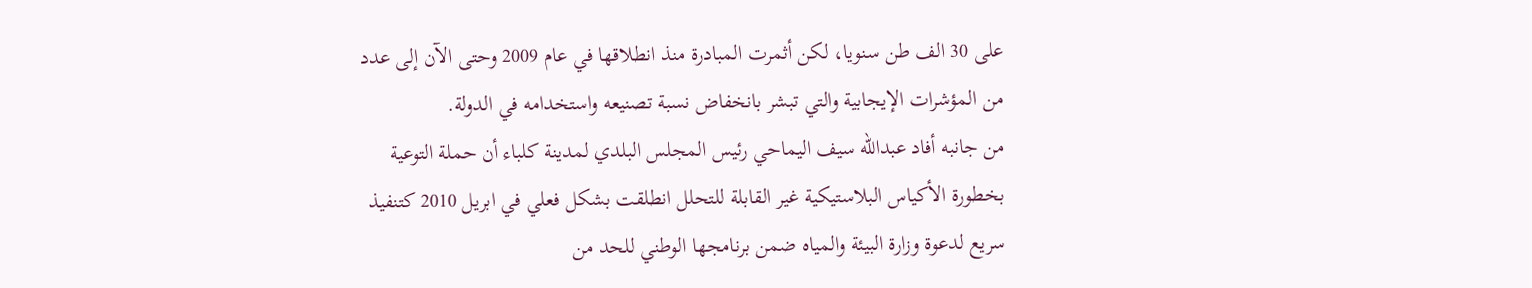على 30 الف طن سنويا، لكن أثمرت المبادرة منذ انطلاقها في عام 2009 وحتى الآن إلى عدد من المؤشرات الإيجابية والتي تبشر بانخفاض نسبة تصنيعه واستخدامه في الدولة.
من جانبه أفاد عبدالله سيف اليماحي رئيس المجلس البلدي لمدينة كلباء أن حملة التوعية بخطورة الأكياس البلاستيكية غير القابلة للتحلل انطلقت بشكل فعلي في ابريل 2010 كتنفيذ سريع لدعوة وزارة البيئة والمياه ضمن برنامجها الوطني للحد من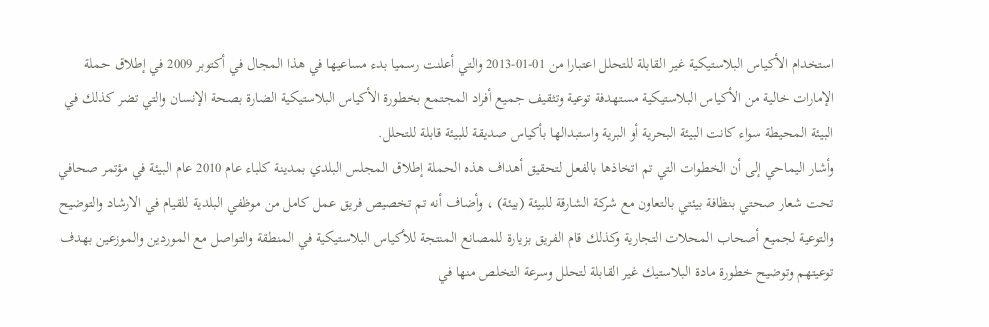استخدام الأكياس البلاستيكية غير القابلة للتحلل اعتبارا من 01-01-2013 والتي أعلنت رسميا بدء مساعيها في هذا المجال في أكتوبر 2009 في إطلاق حملة الإمارات خالية من الأكياس البلاستيكية مستهدفة توعية وتثقيف جميع أفراد المجتمع بخطورة الأكياس البلاستيكية الضارة بصحة الإنسان والتي تضر كذلك في البيئة المحيطة سواء كانت البيئة البحرية أو البرية واستبدالها بأكياس صديقة للبيئة قابلة للتحلل.
وأشار اليماحي إلى أن الخطوات التي تم اتخاذها بالفعل لتحقيق أهداف هذه الحملة إطلاق المجلس البلدي بمدينة كلباء عام 2010 عام البيئة في مؤتمر صحافي تحت شعار صحتي بنظافة بيئتي بالتعاون مع شركة الشارقة للبيئة (بيئة) ، وأضاف أنه تم تخصيص فريق عمل كامل من موظفي البلدية للقيام في الارشاد والتوضيح والتوعية لجميع أصحاب المحلات التجارية وكذلك قام الفريق بزيارة للمصانع المنتجة للأكياس البلاستيكية في المنطقة والتواصل مع الموردين والموزعين بهدف توعيتهم وتوضيح خطورة مادة البلاستيك غير القابلة لتحلل وسرعة التخلص منها في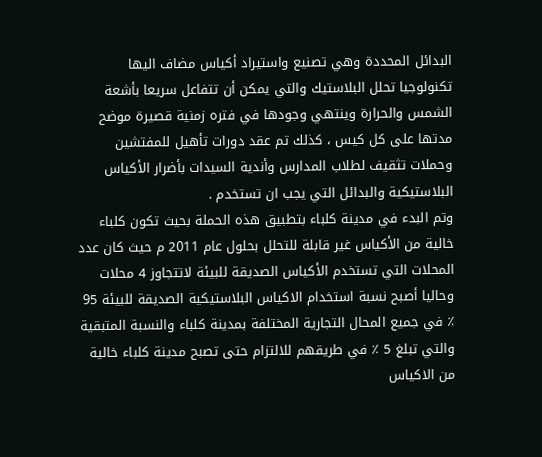البدائل المحددة وهي تصنيع واستيراد أكياس مضاف اليها تكنولوجيا تحلل البلاستيك والتي يمكن أن تتفاعل سريعا بأشعة الشمس والحرارة وينتهي وجودها في فتره زمنية قصيرة موضح مدتها على كل كيس ، كذلك تم عقد دورات تأهيل للمفتشين وحملات تثقيف لطلاب المدارس وأندية السيدات بأضرار الأكياس البلاستيكية والبدائل التي يجب ان تستخدم .
وتم البدء في مدينة كلباء بتطبيق هذه الحملة بحيث تكون كلباء خالية من الأكياس غير قابلة للتحلل بحلول عام 2011 م حيث كان عدد المحلات التي تستخدم الأكياس الصديقة للبيئة لاتتجاوز 4 محلات وحاليا أصبح نسبة استخدام الاكياس البلاستيكية الصديقة للبيئة 95 ٪ في جميع المحال التجارية المختلفة بمدينة كلباء والنسبة المتبقية والتي تبلغ 5 ٪ في طريقهم للالتزام حتى تصبح مدينة كلباء خالية من الاكياس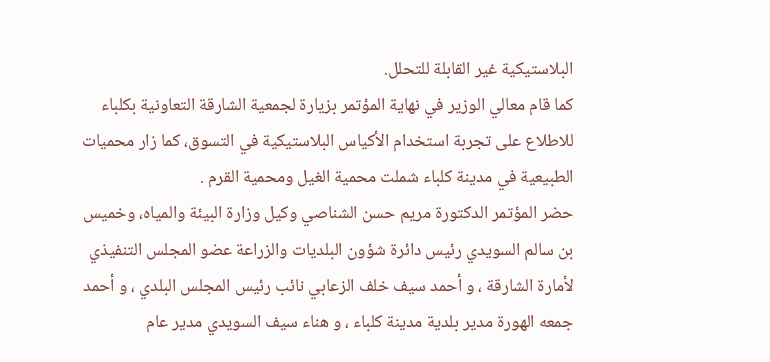البلاستيكية غير القابلة للتحلل.
كما قام معالي الوزير في نهاية المؤتمر بزيارة لجمعية الشارقة التعاونية بكلباء للاطلاع على تجربة استخدام الأكياس البلاستيكية في التسوق، كما زار محميات الطبيعية في مدينة كلباء شملت محمية الغيل ومحمية القرم .
حضر المؤتمر الدكتورة مريم حسن الشناصي وكيل وزارة البيئة والمياه، وخميس بن سالم السويدي رئيس دائرة شؤون البلديات والزراعة عضو المجلس التنفيذي لأمارة الشارقة ، و أحمد سيف خلف الزعابي نائب رئيس المجلس البلدي ، و أحمد جمعه الهورة مدير بلدية مدينة كلباء ، و هناء سيف السويدي مدير عام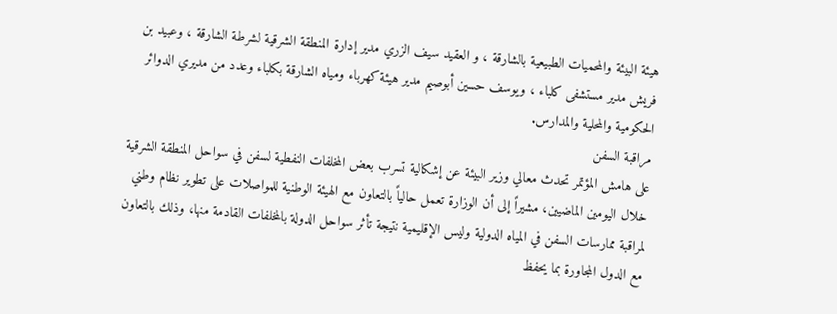هيئة البيئة والمحميات الطبيعية بالشارقة ، و العقيد سيف الزري مدير إدارة المنطقة الشرقية لشرطة الشارقة ، وعبيد بن فريش مدير مستشفى كلباء ، ويوسف حسين أبوصيم مدير هيئة كهرباء ومياه الشارقة بكلباء وعدد من مديري الدوائر الحكومية والمحلية والمدارس.
مراقبة السفن
على هامش المؤتمر تحدث معالي وزير البيئة عن إشكالية تسرب بعض المخلفات النفطية لسفن في سواحل المنطقة الشرقية خلال اليومين الماضيين، مشيراً إلى أن الوزارة تعمل حالياً بالتعاون مع الهيئة الوطنية للمواصلات على تطوير نظام وطني لمراقبة ممارسات السفن في المياه الدولية وليس الإقليمية نتيجة تأثر سواحل الدولة بالمخلفات القادمة منها، وذلك بالتعاون مع الدول المجاورة بما يحفظ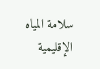سلامة المياه الإقليمية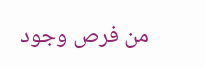من فرص وجود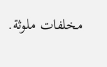مخلفات ملوثة.